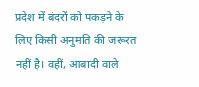प्रदेश में बंदरों को पकड़ने के लिए किसी अनुमति की जरूरत नहीं है। वहीं, आबादी वाले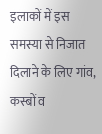इलाकों में इस समस्या से निजात दिलाने के लिए गांव, कस्बों व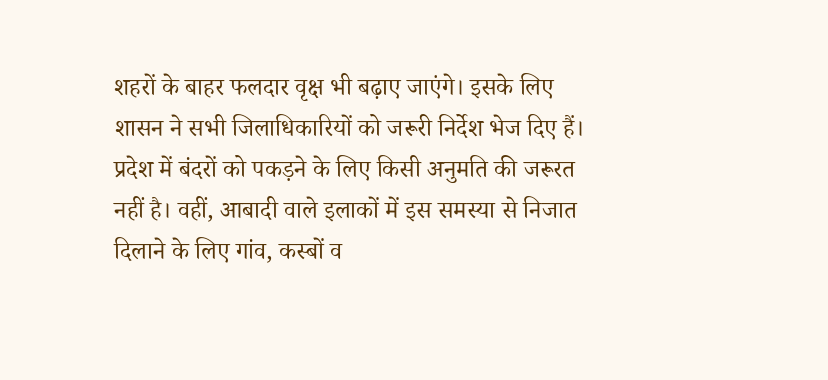शहरों के बाहर फलदार वृक्ष भी बढ़ाए जाएंगे। इसके लिए शासन ने सभी जिलाधिकारियों को जरूरी निर्देश भेज दिए हैं।
प्रदेश में बंदरों को पकड़ने के लिए किसी अनुमति की जरूरत नहीं है। वहीं, आबादी वाले इलाकों में इस समस्या से निजात दिलाने के लिए गांव, कस्बों व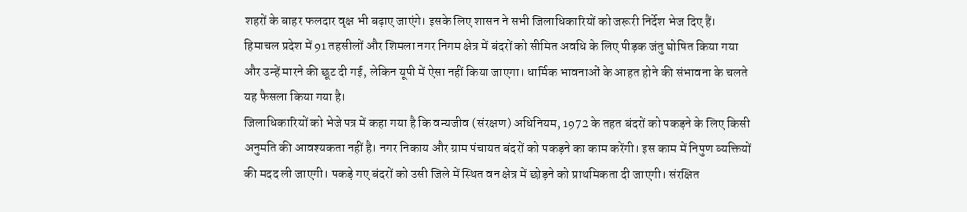शहरों के बाहर फलदार वृक्ष भी बढ़ाए जाएंगे। इसके लिए शासन ने सभी जिलाधिकारियों को जरूरी निर्देश भेज दिए हैं।
हिमाचल प्रदेश में 91 तहसीलों और शिमला नगर निगम क्षेत्र में बंदरों को सीमित अवधि के लिए पीड़क जंतु घोषित किया गया और उन्हें मारने की छूट दी गई, लेकिन यूपी में ऐसा नहीं किया जाएगा। धार्मिक भावनाओं के आहत होने की संभावना के चलते यह फैसला किया गया है।
जिलाधिकारियों को भेजे पत्र में कहा गया है कि वन्यजीव (संरक्षण) अधिनियम, 1972 के तहत बंदरों को पकड़ने के लिए किसी अनुमति की आवश्यकता नहीं है। नगर निकाय और ग्राम पंचायत बंदरों को पकड़ने का काम करेंगी। इस काम में निपुण व्यक्तियों की मदद ली जाएगी। पकड़े गए बंदरों को उसी जिले में स्थित वन क्षेत्र में छोड़ने को प्राथमिकता दी जाएगी। संरक्षित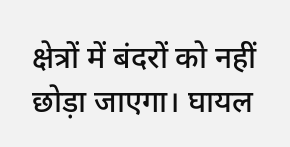क्षेत्रों में बंदरों को नहीं छोड़ा जाएगा। घायल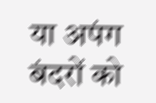या अपंग बंदरों को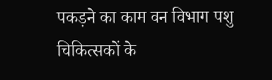पकड़ने का काम वन विभाग पशु चिकित्सकों के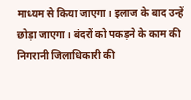माध्यम से किया जाएगा। इलाज के बाद उन्हें छोड़ा जाएगा। बंदरों को पकड़ने के काम की निगरानी जिलाधिकारी की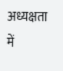अध्यक्षता में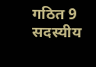गठित 9 सदस्यीय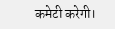कमेटी करेगी।